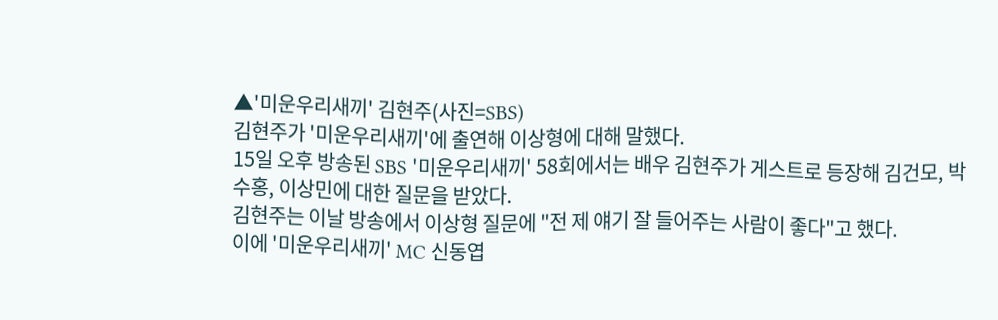▲'미운우리새끼' 김현주(사진=SBS)
김현주가 '미운우리새끼'에 출연해 이상형에 대해 말했다.
15일 오후 방송된 SBS '미운우리새끼' 58회에서는 배우 김현주가 게스트로 등장해 김건모, 박수홍, 이상민에 대한 질문을 받았다.
김현주는 이날 방송에서 이상형 질문에 "전 제 얘기 잘 들어주는 사람이 좋다"고 했다.
이에 '미운우리새끼' MC 신동엽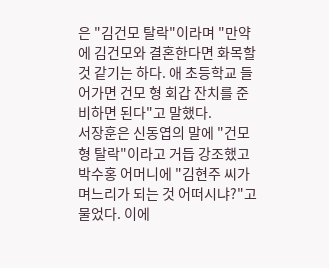은 "김건모 탈락"이라며 "만약에 김건모와 결혼한다면 화목할 것 같기는 하다. 애 초등학교 들어가면 건모 형 회갑 잔치를 준비하면 된다"고 말했다.
서장훈은 신동엽의 말에 "건모 형 탈락"이라고 거듭 강조했고 박수홍 어머니에 "김현주 씨가 며느리가 되는 것 어떠시냐?"고 물었다. 이에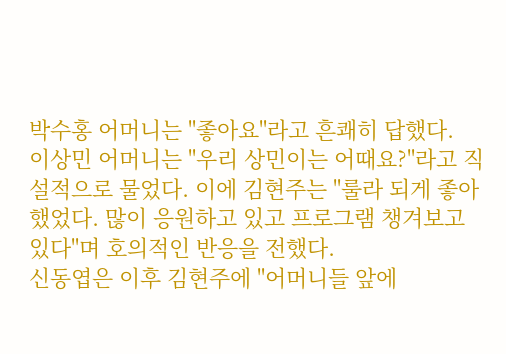박수홍 어머니는 "좋아요"라고 흔쾌히 답했다.
이상민 어머니는 "우리 상민이는 어때요?"라고 직설적으로 물었다. 이에 김현주는 "룰라 되게 좋아했었다. 많이 응원하고 있고 프로그램 챙겨보고 있다"며 호의적인 반응을 전했다.
신동엽은 이후 김현주에 "어머니들 앞에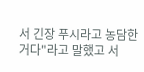서 긴장 푸시라고 농담한 거다"라고 말했고 서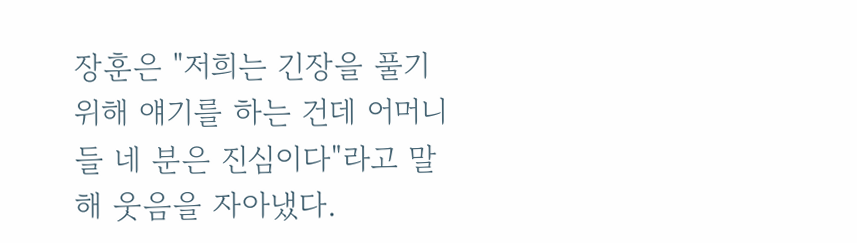장훈은 "저희는 긴장을 풀기 위해 얘기를 하는 건데 어머니들 네 분은 진심이다"라고 말해 웃음을 자아냈다.